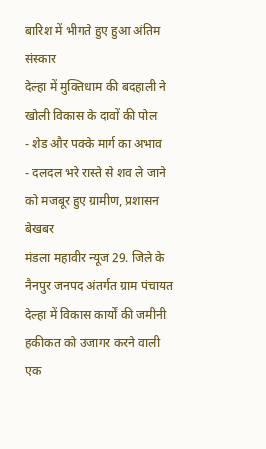बारिश में भीगते हुए हुआ अंतिम संस्कार
देल्हा में मुक्तिधाम की बदहाली ने खोली विकास के दावों की पोल
- शेड और पक्के मार्ग का अभाव
- दलदल भरे रास्ते से शव ले जाने को मजबूर हुए ग्रामीण, प्रशासन बेखबर
मंडला महावीर न्यूज 29. जिले के नैनपुर जनपद अंतर्गत ग्राम पंचायत देल्हा में विकास कार्यों की जमीनी हकीकत को उजागर करने वाली एक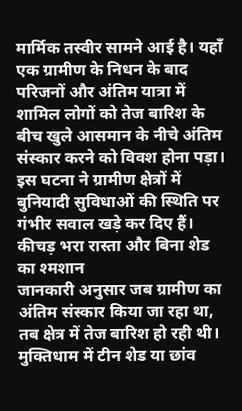मार्मिक तस्वीर सामने आई है। यहाँ एक ग्रामीण के निधन के बाद परिजनों और अंतिम यात्रा में शामिल लोगों को तेज बारिश के बीच खुले आसमान के नीचे अंतिम संस्कार करने को विवश होना पड़ा। इस घटना ने ग्रामीण क्षेत्रों में बुनियादी सुविधाओं की स्थिति पर गंभीर सवाल खड़े कर दिए हैं।
कीचड़ भरा रास्ता और बिना शेड का श्मशान
जानकारी अनुसार जब ग्रामीण का अंतिम संस्कार किया जा रहा था, तब क्षेत्र में तेज बारिश हो रही थी। मुक्तिधाम में टीन शेड या छांव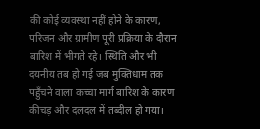की कोई व्यवस्था नहीं होने के कारण, परिजन और ग्रामीण पूरी प्रक्रिया के दौरान बारिश में भीगते रहे। स्थिति और भी दयनीय तब हो गई जब मुक्तिधाम तक पहुँचने वाला कच्चा मार्ग बारिश के कारण कीचड़ और दलदल में तब्दील हो गया।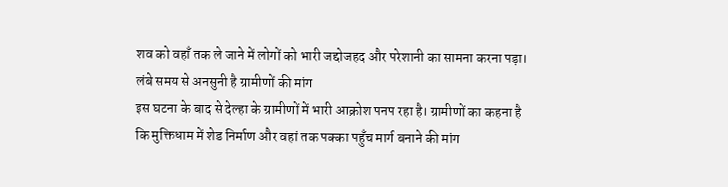शव को वहाँ तक ले जाने में लोगों को भारी जद्दोजहद और परेशानी का सामना करना पड़ा।
लंबे समय से अनसुनी है ग्रामीणों की मांग
इस घटना के बाद से देल्हा के ग्रामीणों में भारी आक्रोश पनप रहा है। ग्रामीणों का कहना है कि मुक्तिधाम में शेड निर्माण और वहां तक पक्का पहुँच मार्ग बनाने की मांग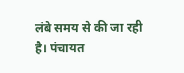लंबे समय से की जा रही है। पंचायत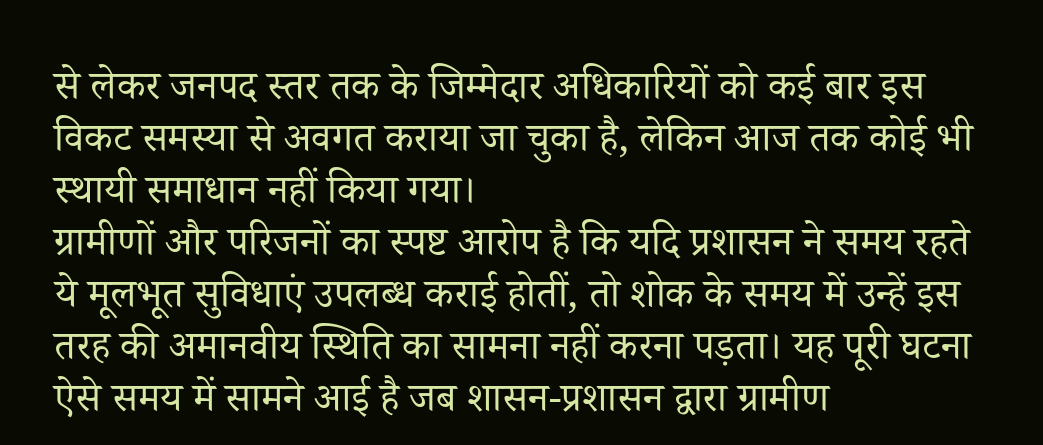से लेकर जनपद स्तर तक के जिम्मेदार अधिकारियों को कई बार इस विकट समस्या से अवगत कराया जा चुका है, लेकिन आज तक कोई भी स्थायी समाधान नहीं किया गया।
ग्रामीणों और परिजनों का स्पष्ट आरोप है कि यदि प्रशासन ने समय रहते ये मूलभूत सुविधाएं उपलब्ध कराई होतीं, तो शोक के समय में उन्हें इस तरह की अमानवीय स्थिति का सामना नहीं करना पड़ता। यह पूरी घटना ऐसे समय में सामने आई है जब शासन-प्रशासन द्वारा ग्रामीण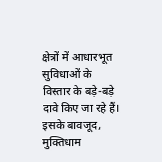क्षेत्रों में आधारभूत सुविधाओं के विस्तार के बड़े-बड़े दावे किए जा रहे हैं। इसके बावजूद, मुक्तिधाम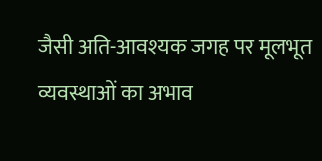जैसी अति-आवश्यक जगह पर मूलभूत व्यवस्थाओं का अभाव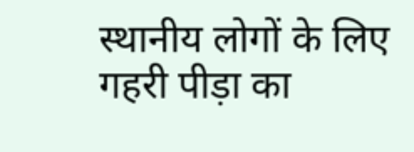स्थानीय लोगों के लिए गहरी पीड़ा का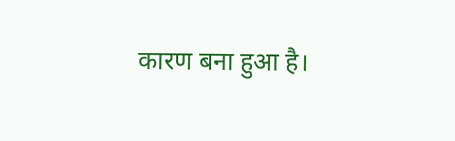कारण बना हुआ है।